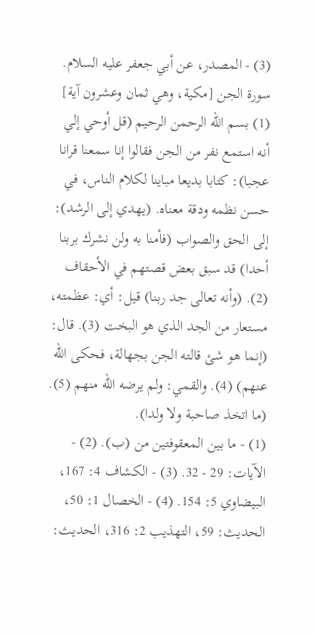(3) - المصدر، عن أبي جعفر عليه السلام.
سورة الجن [مكية، وهي ثمان وعشرون آية] (1) بسم الله الرحمن الرحيم (قل أوحي إلي أنه استمع نفر من الجن فقالوا إنا سمعنا قرانا عجبا): كتابا بديعا مباينا لكلام الناس، في حسن نظمه ودقة معناه. (يهدي إلى الرشد): إلى الحق والصواب (فأمنا به ولن نشرك بربنا أحدا) قد سبق بعض قصتهم في الأحقاف (2). (وأنه تعالى جد ربنا) قيل: أي: عظمته، مستعار من الجد الذي هو البخت (3). قال: (إنما هو شئ قالته الجن بجهالة، فحكى الله عنهم) (4). والقمي: ولم يرضه الله منهم (5). (ما اتخذ صاحبة ولا ولدا).
(1) - ما بين المعقوفتين من (ب). (2) - الآيات: 29 - 32. (3) - الكشاف 4: 167، البيضاوي 5: 154. (4) - الخصال 1: 50، الحديث: 59، التهذيب 2: 316، الحديث: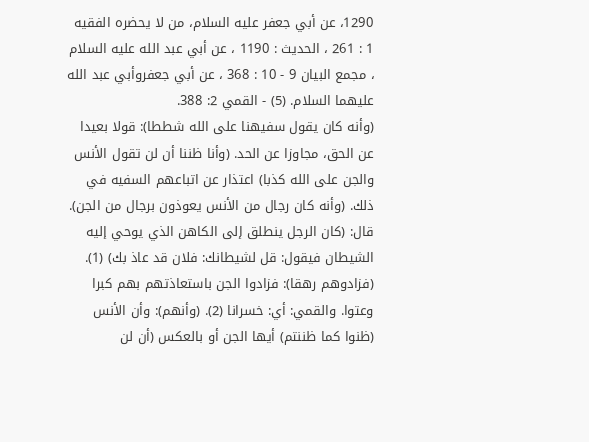1290، عن أبي جعفر عليه السلام، من لا يحضره الفقيه
1 : 261 ، الحديث : 1190 ، عن أبي عبد الله عليه السلام ، مجمع البيان 9 - 10 : 368 ، عن أبي جعفروأبي عبد الله عليهما السلام. (5) - القمي 2: 388.
(وأنه كان يقول سفيهنا على الله شططا): قولا بعيدا عن الحق، مجاوزا عن الحد. (وأنا ظننا أن لن تقول الأنس والجن على الله كذبا) اعتذار عن اتباعهم السفيه في ذلك. (وأنه كان رجال من الأنس يعوذون برجال من الجن). قال: (كان الرجل ينطلق إلى الكاهن الذي يوحي إليه الشيطان فيقول: قل لشيطانك: فلان قد عاذ بك) (1). (فزادوهم رهقا): فزادوا الجن باستعاذتهم بهم كبرا وعتوا. والقمي: أي: خسرانا (2). (وأنهم): وأن الأنس (ظنوا كما ظننتم) أيها الجن أو بالعكس (أن لن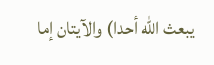يبعث الله أحدا) والآيتان إما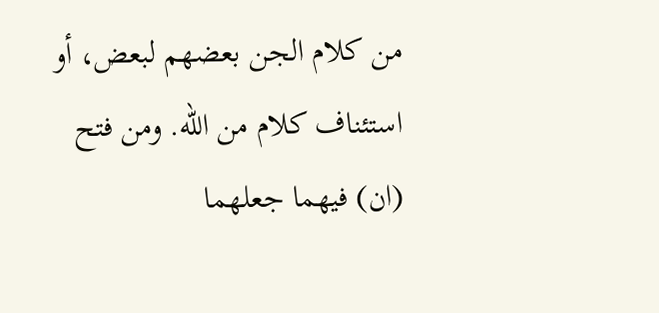من كلام الجن بعضهم لبعض، أو استئناف كلام من الله. ومن فتح (ان) فيهما جعلهما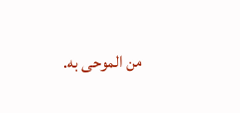من الموحى به.